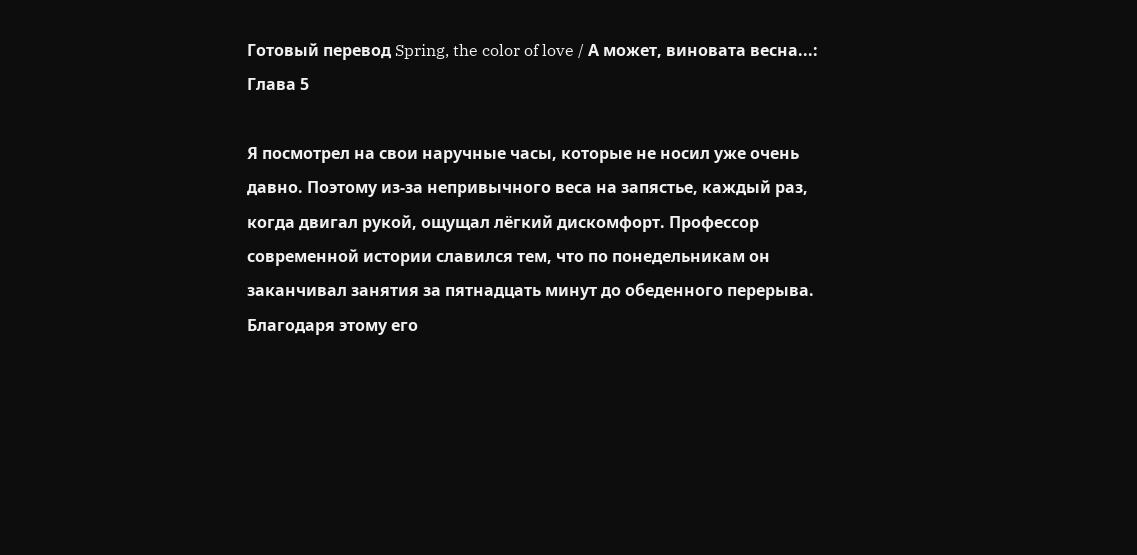Готовый перевод Spring, the color of love / А может, виновата весна...: Глава 5

Я посмотрел на свои наручные часы, которые не носил уже очень давно. Поэтому из-за непривычного веса на запястье, каждый раз, когда двигал рукой, ощущал лёгкий дискомфорт. Профессор современной истории славился тем, что по понедельникам он заканчивал занятия за пятнадцать минут до обеденного перерыва. Благодаря этому его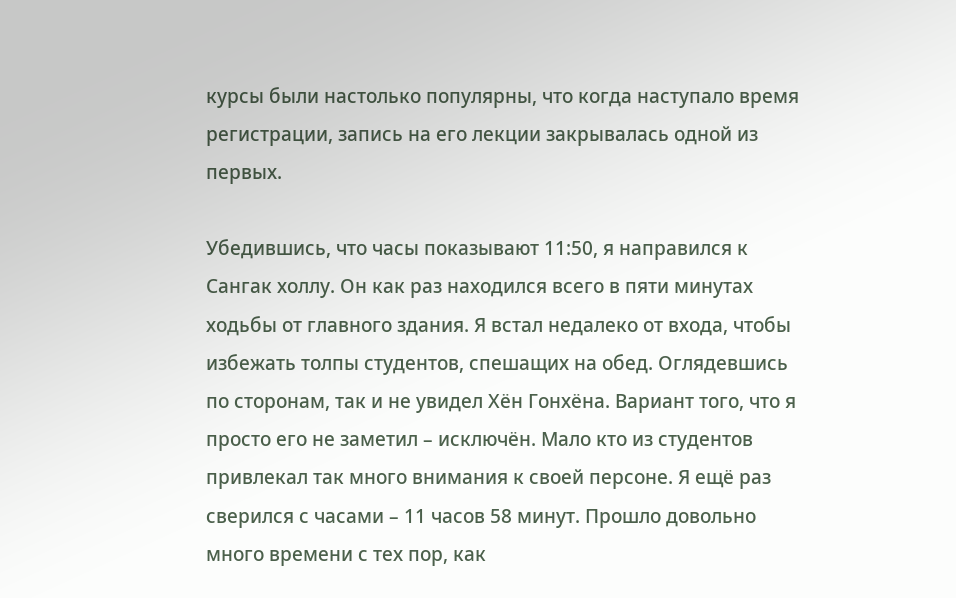курсы были настолько популярны, что когда наступало время регистрации, запись на его лекции закрывалась одной из первых.

Убедившись, что часы показывают 11:50, я направился к Сангак холлу. Он как раз находился всего в пяти минутах ходьбы от главного здания. Я встал недалеко от входа, чтобы избежать толпы студентов, спешащих на обед. Оглядевшись по сторонам, так и не увидел Хён Гонхёна. Вариант того, что я просто его не заметил – исключён. Мало кто из студентов привлекал так много внимания к своей персоне. Я ещё раз сверился с часами – 11 часов 58 минут. Прошло довольно много времени с тех пор, как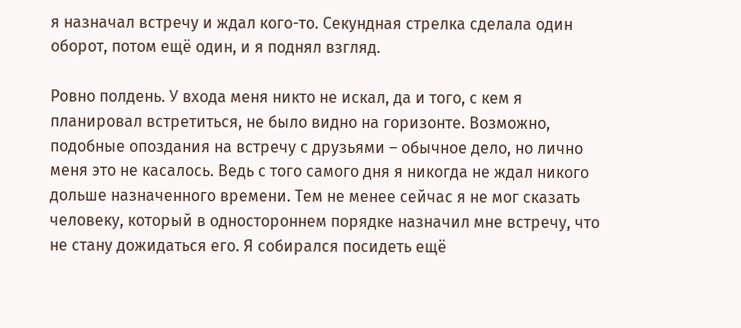я назначал встречу и ждал кого-то. Секундная стрелка сделала один оборот, потом ещё один, и я поднял взгляд.

Ровно полдень. У входа меня никто не искал, да и того, с кем я планировал встретиться, не было видно на горизонте. Возможно, подобные опоздания на встречу с друзьями – обычное дело, но лично меня это не касалось. Ведь с того самого дня я никогда не ждал никого дольше назначенного времени. Тем не менее сейчас я не мог сказать человеку, который в одностороннем порядке назначил мне встречу, что не стану дожидаться его. Я собирался посидеть ещё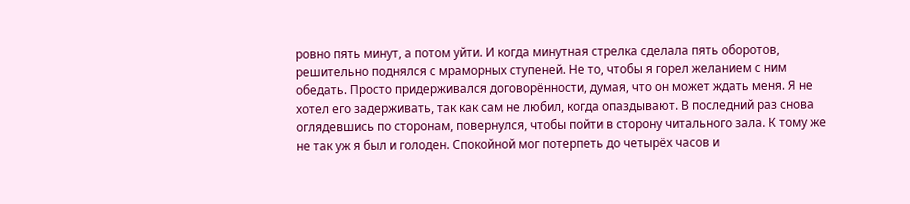ровно пять минут, а потом уйти. И когда минутная стрелка сделала пять оборотов, решительно поднялся с мраморных ступеней. Не то, чтобы я горел желанием с ним обедать. Просто придерживался договорённости, думая, что он может ждать меня. Я не хотел его задерживать, так как сам не любил, когда опаздывают. В последний раз снова оглядевшись по сторонам, повернулся, чтобы пойти в сторону читального зала. К тому же не так уж я был и голоден. Спокойной мог потерпеть до четырёх часов и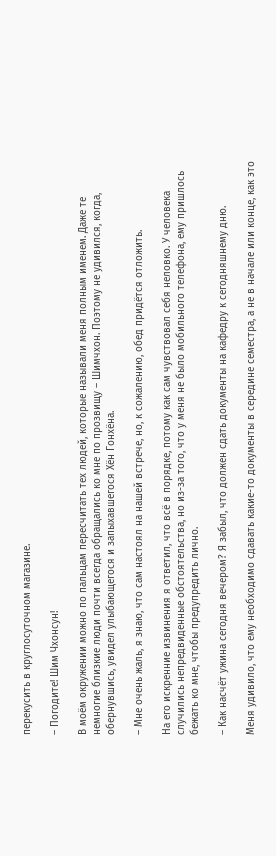перекусить в круглосуточном магазине.

– Погодите! Шим Чхонсун!

В моём окружении можно по пальцам пересчитать тех людей, которые называли меня полным именем. Даже те немногие близкие люди почти всегда обращались ко мне по прозвищу – Шимчхон. Поэтому не удивился, когда, обернувшись, увидел улыбающегося и запыхавшегося Хён Гонхёна.

– Мне очень жаль, я знаю, что сам настоял на нашей встрече, но, к сожалению, обед придётся отложить.

На его искренние извинения я ответил, что всё в порядке, потому как сам чувствовал себя неловко. У человека случились непредвиденные обстоятельства, но из-за того, что у меня не было мобильного телефона, ему пришлось бежать ко мне, чтобы предупредить лично.

– Как насчёт ужина сегодня вечером? Я забыл, что должен сдать документы на кафедру к сегодняшнему дню.

Меня удивило, что ему необходимо сдавать какие-то документы в середине семестра, а не в начале или конце, как это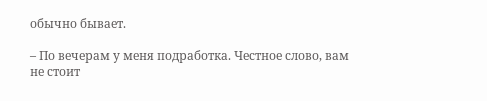обычно бывает.

– По вечерам у меня подработка. Честное слово, вам не стоит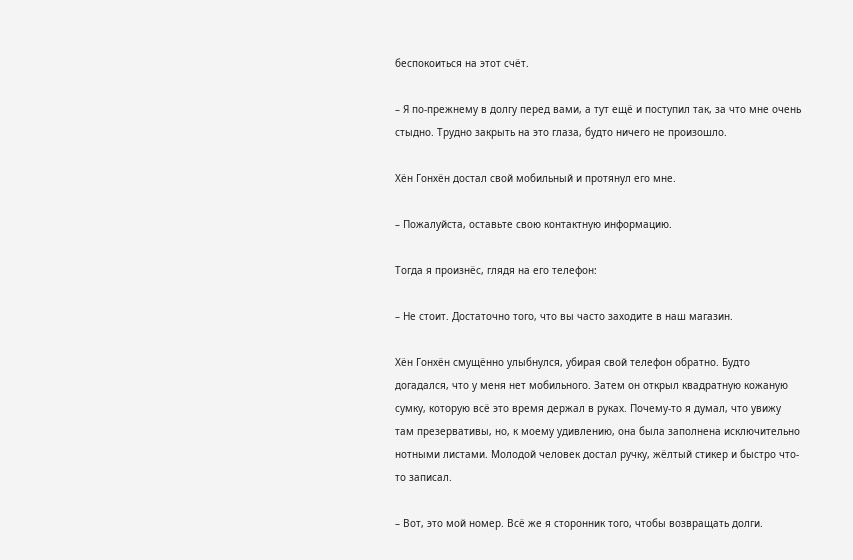беспокоиться на этот счёт.

– Я по-прежнему в долгу перед вами, а тут ещё и поступил так, за что мне очень стыдно. Трудно закрыть на это глаза, будто ничего не произошло.

Хён Гонхён достал свой мобильный и протянул его мне.

– Пожалуйста, оставьте свою контактную информацию.

Тогда я произнёс, глядя на его телефон:

– Не стоит. Достаточно того, что вы часто заходите в наш магазин.

Хён Гонхён смущённо улыбнулся, убирая свой телефон обратно. Будто догадался, что у меня нет мобильного. Затем он открыл квадратную кожаную сумку, которую всё это время держал в руках. Почему-то я думал, что увижу там презервативы, но, к моему удивлению, она была заполнена исключительно нотными листами. Молодой человек достал ручку, жёлтый стикер и быстро что-то записал.

– Вот, это мой номер. Всё же я сторонник того, чтобы возвращать долги.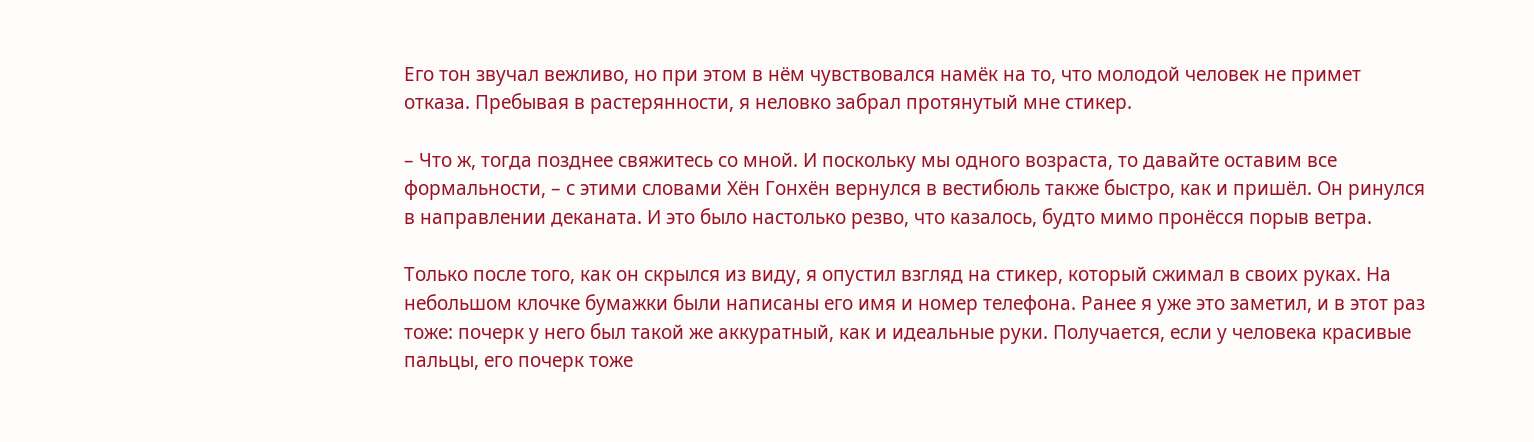Его тон звучал вежливо, но при этом в нём чувствовался намёк на то, что молодой человек не примет отказа. Пребывая в растерянности, я неловко забрал протянутый мне стикер.

– Что ж, тогда позднее свяжитесь со мной. И поскольку мы одного возраста, то давайте оставим все формальности, – с этими словами Хён Гонхён вернулся в вестибюль также быстро, как и пришёл. Он ринулся в направлении деканата. И это было настолько резво, что казалось, будто мимо пронёсся порыв ветра.

Только после того, как он скрылся из виду, я опустил взгляд на стикер, который сжимал в своих руках. На небольшом клочке бумажки были написаны его имя и номер телефона. Ранее я уже это заметил, и в этот раз тоже: почерк у него был такой же аккуратный, как и идеальные руки. Получается, если у человека красивые пальцы, его почерк тоже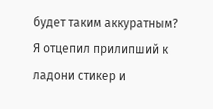будет таким аккуратным? Я отцепил прилипший к ладони стикер и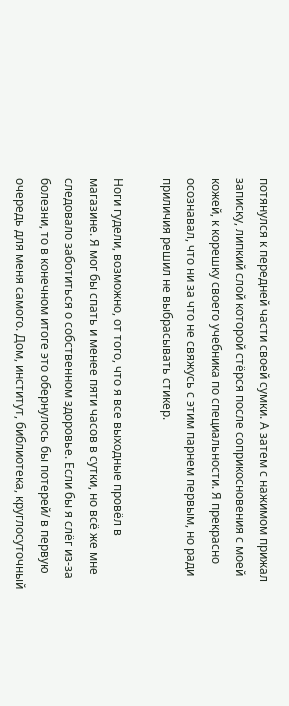потянулся к передней части своей сумки. А затем с нажимом прижал записку, липкий слой которой стёрся после соприкосновения с моей кожей, к корешку своего учебника по специальности. Я прекрасно осознавал, что ни за что не свяжусь с этим парнем первым, но ради приличия решил не выбрасывать стикер.

Ноги гудели, возможно, от того, что я все выходные провёл в магазине. Я мог бы спать и менее пяти часов в сутки, но всё же мне следовало заботиться о собственном здоровье. Если бы я слёг из-за болезни, то в конечном итоге это обернулось бы потерей/ в первую очередь для меня самого. Дом, институт, библиотека, круглосуточный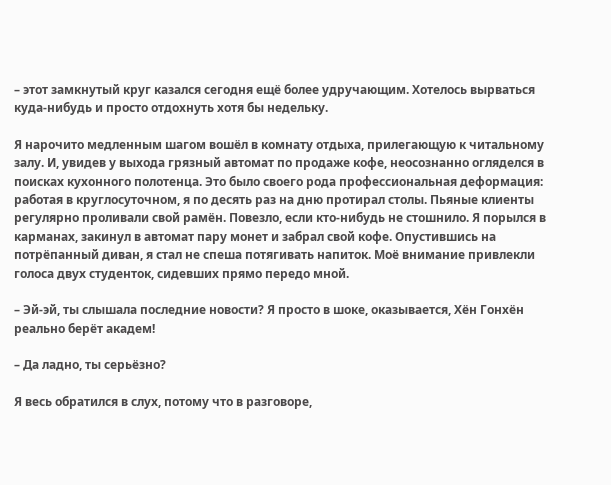– этот замкнутый круг казался сегодня ещё более удручающим. Хотелось вырваться куда-нибудь и просто отдохнуть хотя бы недельку.

Я нарочито медленным шагом вошёл в комнату отдыха, прилегающую к читальному залу. И, увидев у выхода грязный автомат по продаже кофе, неосознанно огляделся в поисках кухонного полотенца. Это было своего рода профессиональная деформация: работая в круглосуточном, я по десять раз на дню протирал столы. Пьяные клиенты регулярно проливали свой рамён. Повезло, если кто-нибудь не стошнило. Я порылся в карманах, закинул в автомат пару монет и забрал свой кофе. Опустившись на потрёпанный диван, я стал не спеша потягивать напиток. Моё внимание привлекли голоса двух студенток, сидевших прямо передо мной.

– Эй-эй, ты слышала последние новости? Я просто в шоке, оказывается, Хён Гонхён реально берёт академ!

– Да ладно, ты серьёзно?

Я весь обратился в слух, потому что в разговоре,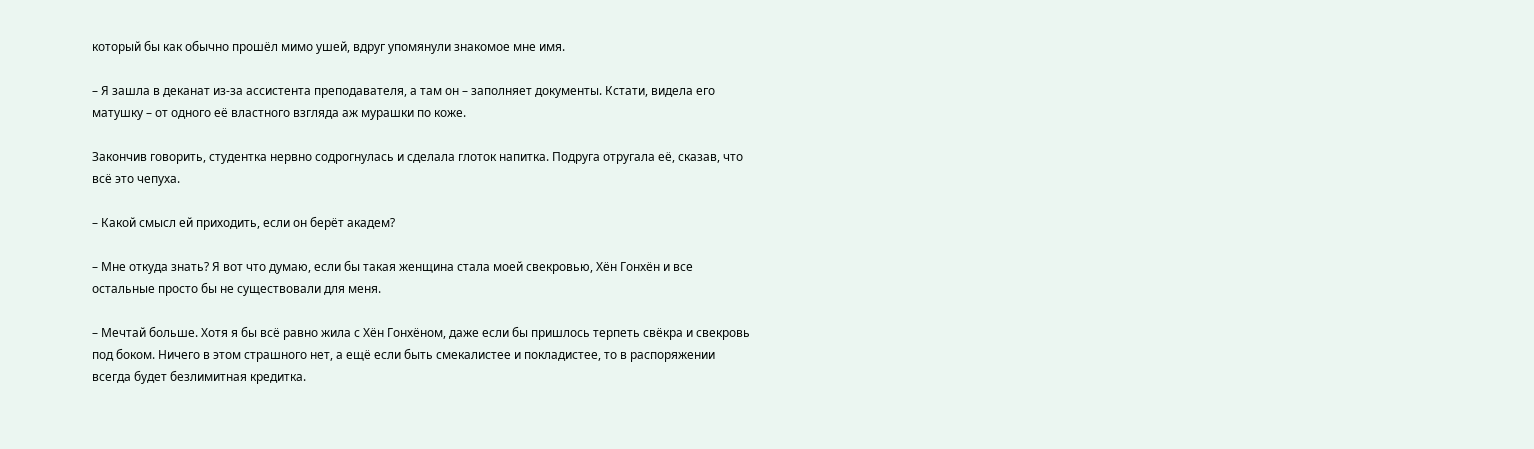который бы как обычно прошёл мимо ушей, вдруг упомянули знакомое мне имя.

– Я зашла в деканат из-за ассистента преподавателя, а там он – заполняет документы. Кстати, видела его матушку – от одного её властного взгляда аж мурашки по коже.

Закончив говорить, студентка нервно содрогнулась и сделала глоток напитка. Подруга отругала её, сказав, что всё это чепуха.

– Какой смысл ей приходить, если он берёт академ?

– Мне откуда знать? Я вот что думаю, если бы такая женщина стала моей свекровью, Хён Гонхён и все остальные просто бы не существовали для меня.

– Мечтай больше. Хотя я бы всё равно жила с Хён Гонхёном, даже если бы пришлось терпеть свёкра и свекровь под боком. Ничего в этом страшного нет, а ещё если быть смекалистее и покладистее, то в распоряжении всегда будет безлимитная кредитка.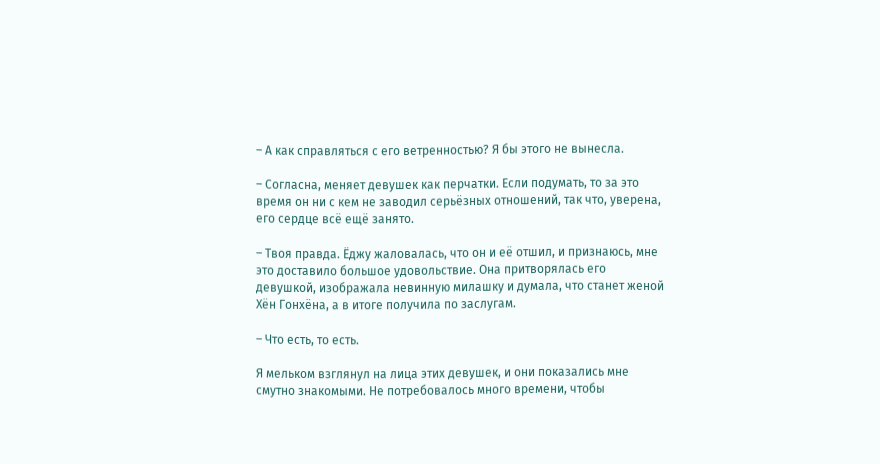– А как справляться с его ветренностью? Я бы этого не вынесла.

– Согласна, меняет девушек как перчатки. Если подумать, то за это время он ни с кем не заводил серьёзных отношений, так что, уверена, его сердце всё ещё занято.

– Твоя правда. Ёджу жаловалась, что он и её отшил, и признаюсь, мне это доставило большое удовольствие. Она притворялась его девушкой, изображала невинную милашку и думала, что станет женой Хён Гонхёна, а в итоге получила по заслугам.

– Что есть, то есть.

Я мельком взглянул на лица этих девушек, и они показались мне смутно знакомыми. Не потребовалось много времени, чтобы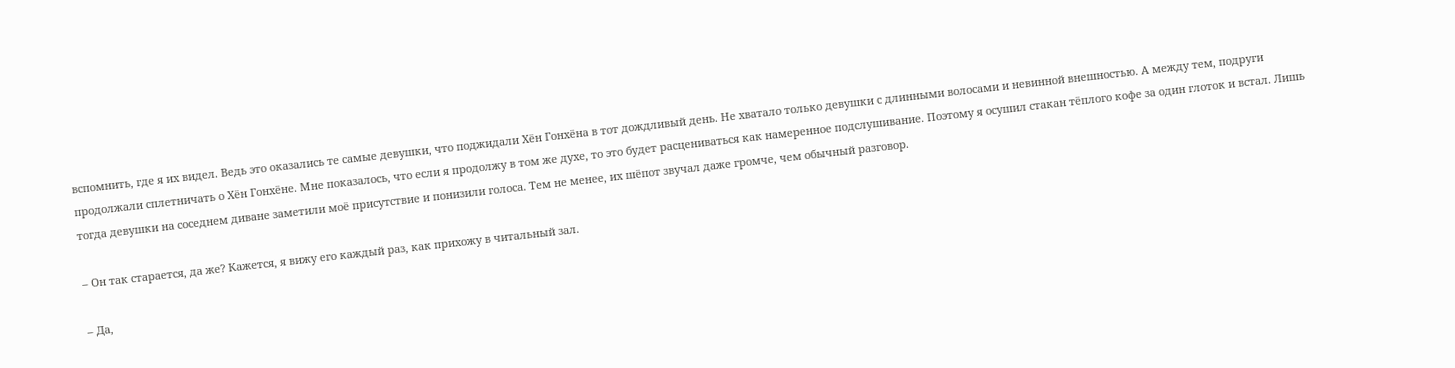вспомнить, где я их видел. Ведь это оказались те самые девушки, что поджидали Хён Гонхёна в тот дождливый день. Не хватало только девушки с длинными волосами и невинной внешностью. А между тем, подруги продолжали сплетничать о Хён Гонхёне. Мне показалось, что если я продолжу в том же духе, то это будет расцениваться как намеренное подслушивание. Поэтому я осушил стакан тёплого кофе за один глоток и встал. Лишь тогда девушки на соседнем диване заметили моё присутствие и понизили голоса. Тем не менее, их шёпот звучал даже громче, чем обычный разговор.

– Он так старается, да же? Кажется, я вижу его каждый раз, как прихожу в читальный зал.

– Да,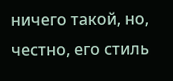ничего такой, но, честно, его стиль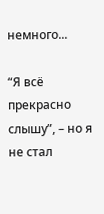немного...

“Я всё прекрасно слышу”, – но я не стал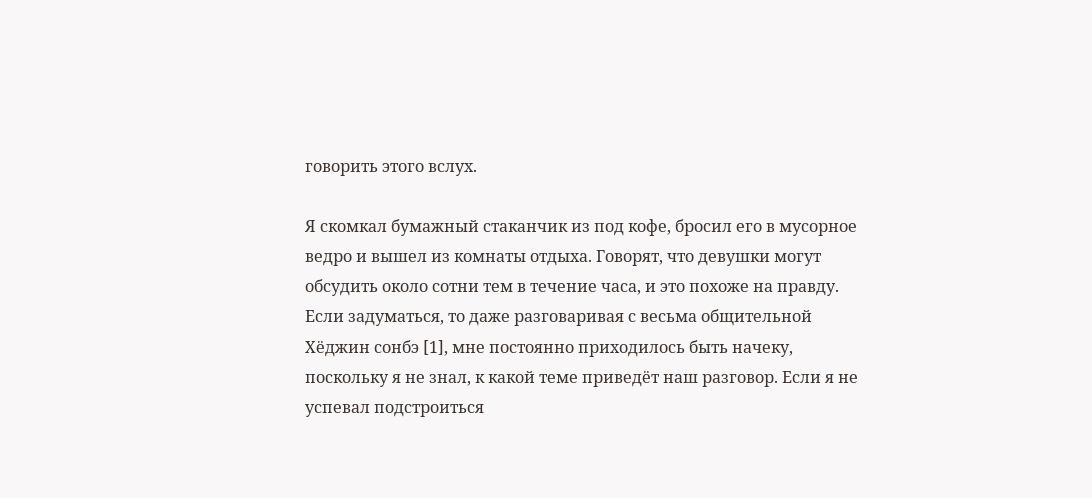говорить этого вслух.

Я скомкал бумажный стаканчик из под кофе, бросил его в мусорное ведро и вышел из комнаты отдыха. Говорят, что девушки могут обсудить около сотни тем в течение часа, и это похоже на правду. Если задуматься, то даже разговаривая с весьма общительной Хёджин сонбэ [1], мне постоянно приходилось быть начеку, поскольку я не знал, к какой теме приведёт наш разговор. Если я не успевал подстроиться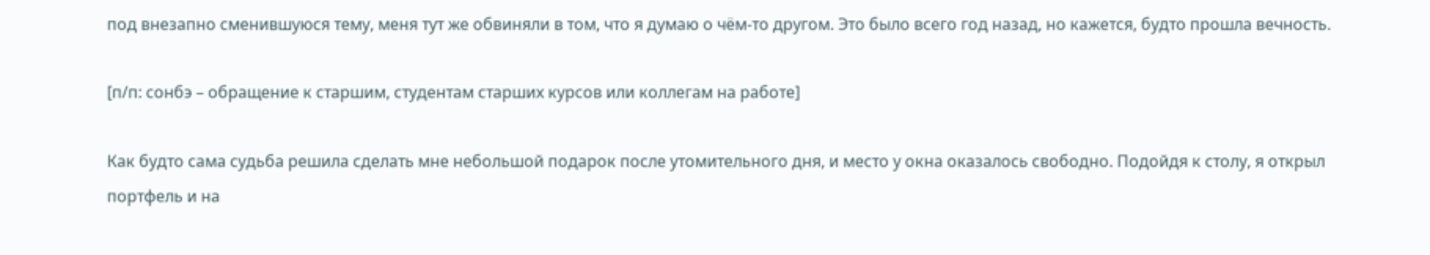под внезапно сменившуюся тему, меня тут же обвиняли в том, что я думаю о чём-то другом. Это было всего год назад, но кажется, будто прошла вечность.

[п/п: сонбэ – обращение к старшим, студентам старших курсов или коллегам на работе]

Как будто сама судьба решила сделать мне небольшой подарок после утомительного дня, и место у окна оказалось свободно. Подойдя к столу, я открыл портфель и на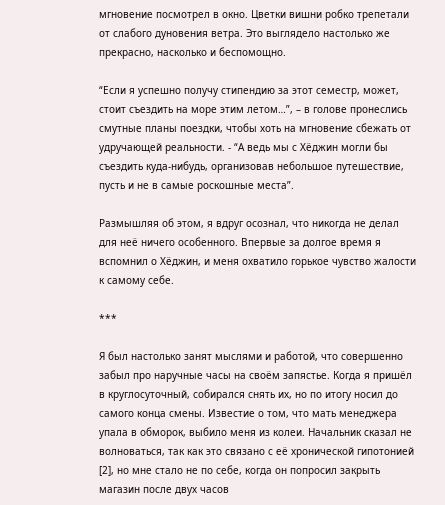мгновение посмотрел в окно. Цветки вишни робко трепетали от слабого дуновения ветра. Это выглядело настолько же прекрасно, насколько и беспомощно.

“Если я успешно получу стипендию за этот семестр, может, стоит съездить на море этим летом…”, – в голове пронеслись смутные планы поездки, чтобы хоть на мгновение сбежать от удручающей реальности. - “А ведь мы с Хёджин могли бы съездить куда-нибудь, организовав небольшое путешествие, пусть и не в самые роскошные места”.

Размышляя об этом, я вдруг осознал, что никогда не делал для неё ничего особенного. Впервые за долгое время я вспомнил о Хёджин, и меня охватило горькое чувство жалости к самому себе.

***

Я был настолько занят мыслями и работой, что совершенно забыл про наручные часы на своём запястье. Когда я пришёл в круглосуточный, собирался снять их, но по итогу носил до самого конца смены. Известие о том, что мать менеджера упала в обморок, выбило меня из колеи. Начальник сказал не волноваться, так как это связано с её хронической гипотонией [2], но мне стало не по себе, когда он попросил закрыть магазин после двух часов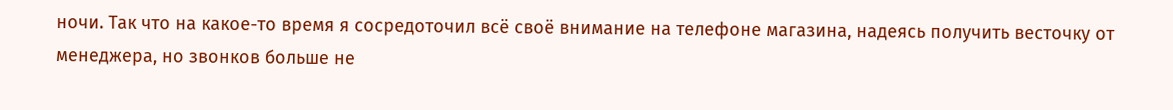ночи. Так что на какое-то время я сосредоточил всё своё внимание на телефоне магазина, надеясь получить весточку от менеджера, но звонков больше не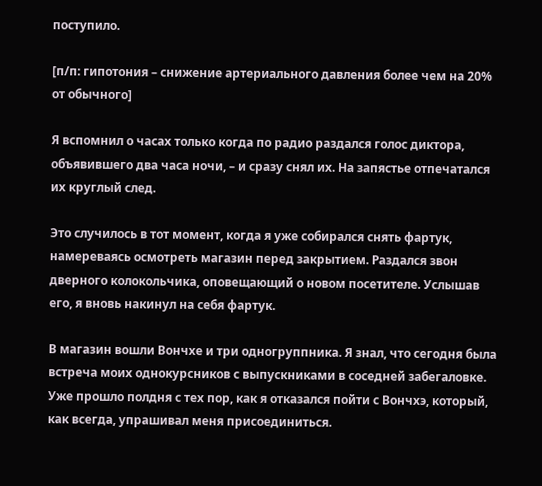поступило.

[п/п: гипотония – снижение артериального давления более чем на 20% от обычного]

Я вспомнил о часах только когда по радио раздался голос диктора, объявившего два часа ночи, – и сразу снял их. На запястье отпечатался их круглый след.

Это случилось в тот момент, когда я уже собирался снять фартук, намереваясь осмотреть магазин перед закрытием. Раздался звон дверного колокольчика, оповещающий о новом посетителе. Услышав его, я вновь накинул на себя фартук.

В магазин вошли Вончхе и три одногруппника. Я знал, что сегодня была встреча моих однокурсников с выпускниками в соседней забегаловке. Уже прошло полдня с тех пор, как я отказался пойти с Вончхэ, который, как всегда, упрашивал меня присоединиться.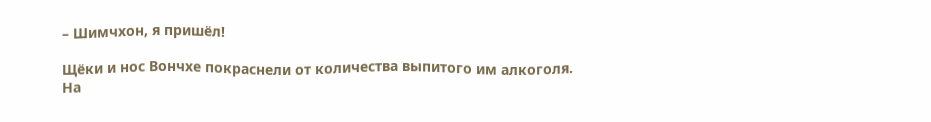– Шимчхон, я пришёл!

Щёки и нос Вончхе покраснели от количества выпитого им алкоголя. На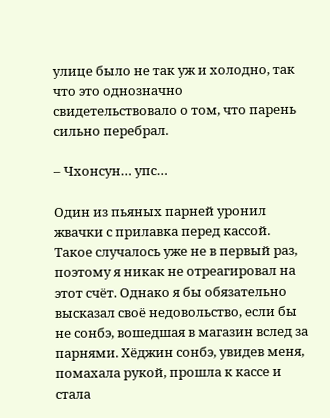улице было не так уж и холодно, так что это однозначно свидетельствовало о том, что парень сильно перебрал.

– Чхонсун… упс…

Один из пьяных парней уронил жвачки с прилавка перед кассой. Такое случалось уже не в первый раз, поэтому я никак не отреагировал на этот счёт. Однако я бы обязательно высказал своё недовольство, если бы не сонбэ, вошедшая в магазин вслед за парнями. Хёджин сонбэ, увидев меня, помахала рукой, прошла к кассе и стала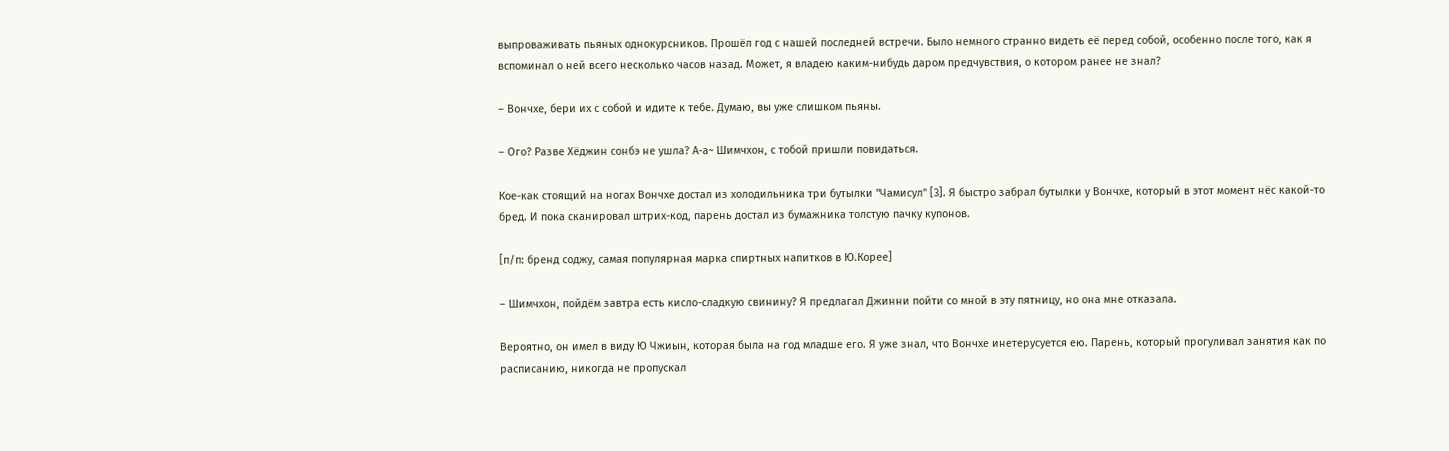выпроваживать пьяных однокурсников. Прошёл год с нашей последней встречи. Было немного странно видеть её перед собой, особенно после того, как я вспоминал о ней всего несколько часов назад. Может, я владею каким-нибудь даром предчувствия, о котором ранее не знал?

– Вончхе, бери их с собой и идите к тебе. Думаю, вы уже слишком пьяны.

– Ого? Разве Хёджин сонбэ не ушла? А-а~ Шимчхон, с тобой пришли повидаться.

Кое-как стоящий на ногах Вончхе достал из холодильника три бутылки "Чамисул" [3]. Я быстро забрал бутылки у Вончхе, который в этот момент нёс какой-то бред. И пока сканировал штрих-код, парень достал из бумажника толстую пачку купонов.

[п/п: бренд соджу, самая популярная марка спиртных напитков в Ю.Корее]

– Шимчхон, пойдём завтра есть кисло-сладкую свинину? Я предлагал Джинни пойти со мной в эту пятницу, но она мне отказала.

Вероятно, он имел в виду Ю Чжиын, которая была на год младше его. Я уже знал, что Вончхе инетерусуется ею. Парень, который прогуливал занятия как по расписанию, никогда не пропускал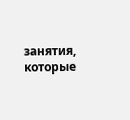занятия, которые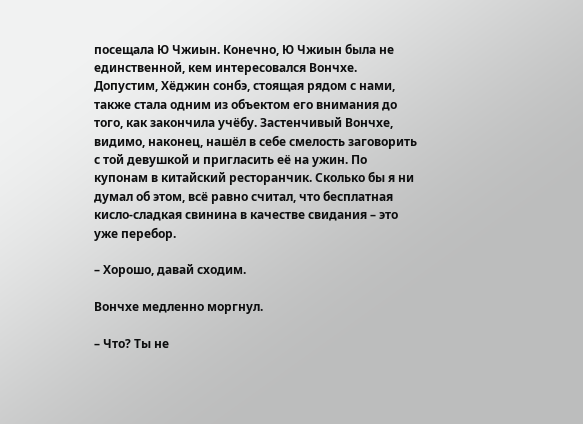посещала Ю Чжиын. Конечно, Ю Чжиын была не единственной, кем интересовался Вончхе. Допустим, Хёджин сонбэ, стоящая рядом с нами, также стала одним из объектом его внимания до того, как закончила учёбу. Застенчивый Вончхе, видимо, наконец, нашёл в себе смелость заговорить с той девушкой и пригласить её на ужин. По купонам в китайский ресторанчик. Сколько бы я ни думал об этом, всё равно считал, что бесплатная кисло-сладкая свинина в качестве свидания – это уже перебор.

– Хорошо, давай сходим.

Вончхе медленно моргнул.

– Что? Ты не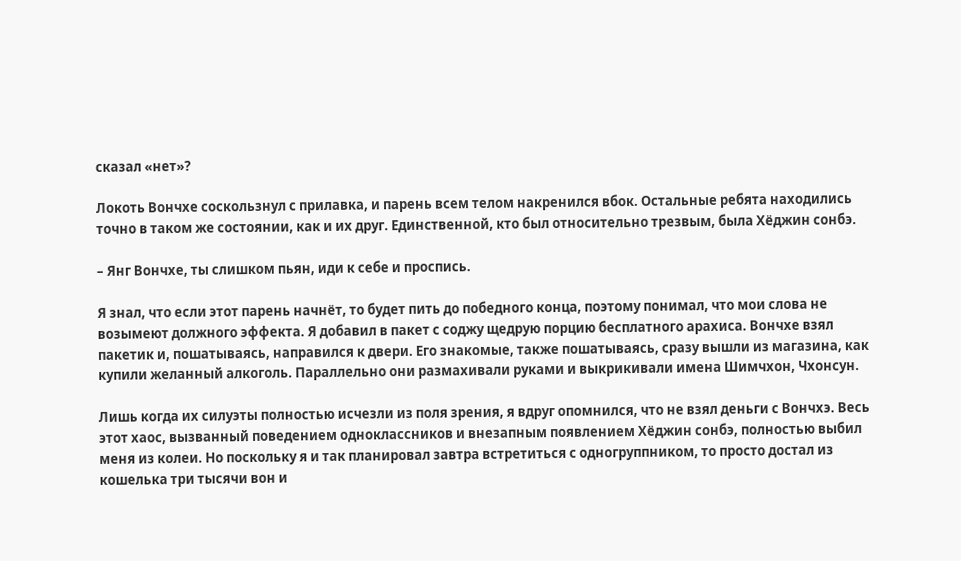сказал «нет»?

Локоть Вончхе соскользнул с прилавка, и парень всем телом накренился вбок. Остальные ребята находились точно в таком же состоянии, как и их друг. Единственной, кто был относительно трезвым, была Хёджин сонбэ.

– Янг Вончхе, ты слишком пьян, иди к себе и проспись.

Я знал, что если этот парень начнёт, то будет пить до победного конца, поэтому понимал, что мои слова не возымеют должного эффекта. Я добавил в пакет с соджу щедрую порцию бесплатного арахиса. Вончхе взял пакетик и, пошатываясь, направился к двери. Его знакомые, также пошатываясь, сразу вышли из магазина, как купили желанный алкоголь. Параллельно они размахивали руками и выкрикивали имена Шимчхон, Чхонсун.

Лишь когда их силуэты полностью исчезли из поля зрения, я вдруг опомнился, что не взял деньги с Вончхэ. Весь этот хаос, вызванный поведением одноклассников и внезапным появлением Хёджин сонбэ, полностью выбил меня из колеи. Но поскольку я и так планировал завтра встретиться с одногруппником, то просто достал из кошелька три тысячи вон и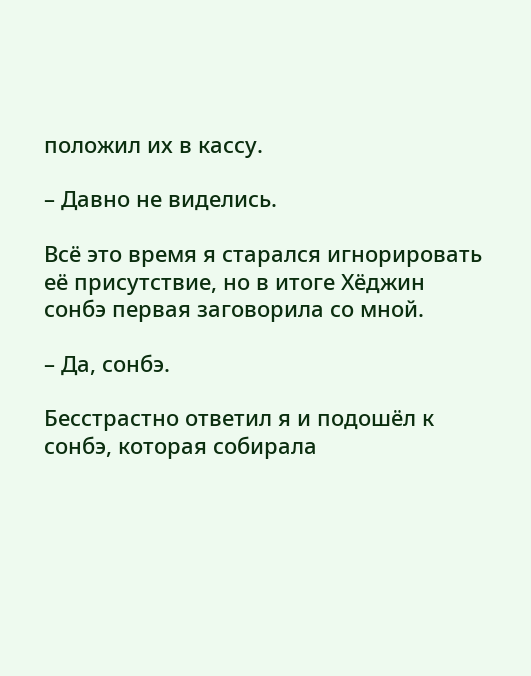положил их в кассу.

– Давно не виделись.

Всё это время я старался игнорировать её присутствие, но в итоге Хёджин сонбэ первая заговорила со мной.

– Да, сонбэ.

Бесстрастно ответил я и подошёл к сонбэ, которая собирала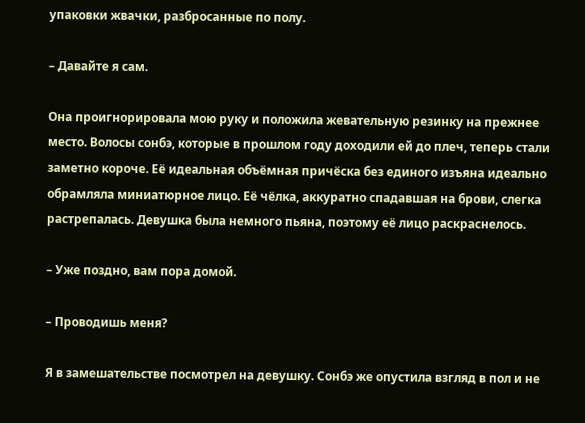упаковки жвачки, разбросанные по полу.

– Давайте я сам.

Она проигнорировала мою руку и положила жевательную резинку на прежнее место. Волосы сонбэ, которые в прошлом году доходили ей до плеч, теперь стали заметно короче. Её идеальная объёмная причёска без единого изъяна идеально обрамляла миниатюрное лицо. Её чёлка, аккуратно спадавшая на брови, слегка растрепалась. Девушка была немного пьяна, поэтому её лицо раскраснелось.

– Уже поздно, вам пора домой.

– Проводишь меня?

Я в замешательстве посмотрел на девушку. Сонбэ же опустила взгляд в пол и не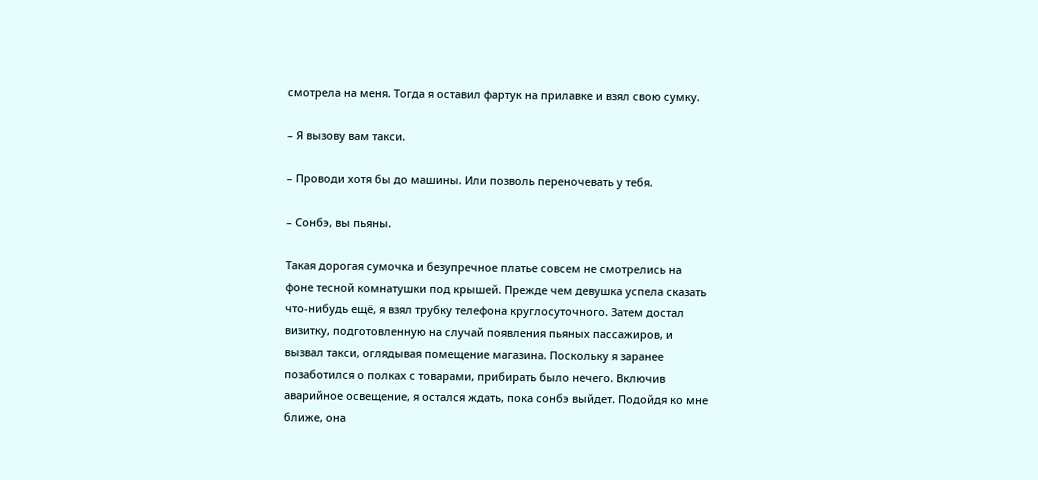смотрела на меня. Тогда я оставил фартук на прилавке и взял свою сумку.

– Я вызову вам такси.

– Проводи хотя бы до машины. Или позволь переночевать у тебя.

– Сонбэ, вы пьяны.

Такая дорогая сумочка и безупречное платье совсем не смотрелись на фоне тесной комнатушки под крышей. Прежде чем девушка успела сказать что-нибудь ещё, я взял трубку телефона круглосуточного. Затем достал визитку, подготовленную на случай появления пьяных пассажиров, и вызвал такси, оглядывая помещение магазина. Поскольку я заранее позаботился о полках с товарами, прибирать было нечего. Включив аварийное освещение, я остался ждать, пока сонбэ выйдет. Подойдя ко мне ближе, она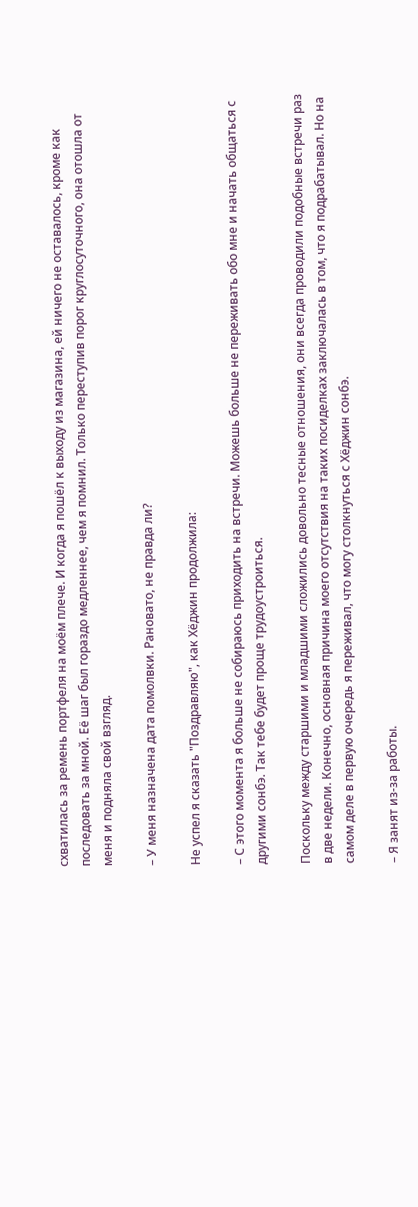схватилась за ремень портфеля на моём плече. И когда я пошёл к выходу из магазина, ей ничего не оставалось, кроме как последовать за мной. Её шаг был гораздо медленнее, чем я помнил. Только переступив порог круглосуточного, она отошла от меня и подняла свой взгляд.

– У меня назначена дата помолвки. Рановато, не правда ли?

Не успел я сказать "Поздравляю", как Хёджин продолжила:

– С этого момента я больше не собираюсь приходить на встречи. Можешь больше не переживать обо мне и начать общаться с другими сонбэ. Так тебе будет проще трудоустроиться.

Поскольку между старшими и младшими сложились довольно тесные отношения, они всегда проводили подобные встречи раз в две недели. Конечно, основная причина моего отсутствия на таких посиделках заключалась в том, что я подрабатывал. Но на самом деле в первую очередь я переживал, что могу столкнуться с Хёджин сонбэ.

– Я занят из-за работы.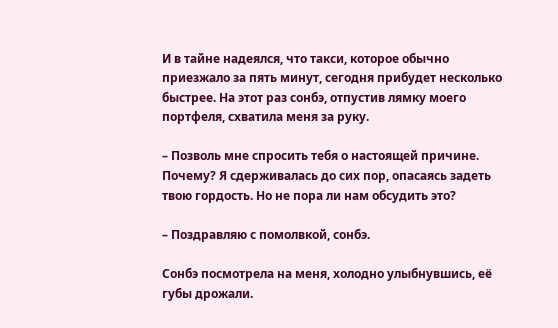И в тайне надеялся, что такси, которое обычно приезжало за пять минут, сегодня прибудет несколько быстрее. На этот раз сонбэ, отпустив лямку моего портфеля, схватила меня за руку.

– Позволь мне спросить тебя о настоящей причине. Почему? Я сдерживалась до сих пор, опасаясь задеть твою гордость. Но не пора ли нам обсудить это?

– Поздравляю с помолвкой, сонбэ.

Сонбэ посмотрела на меня, холодно улыбнувшись, её губы дрожали.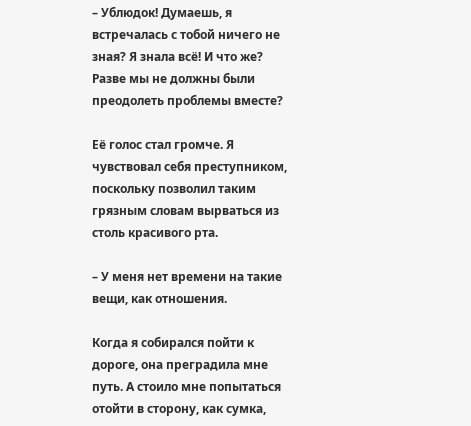– Ублюдок! Думаешь, я встречалась с тобой ничего не зная? Я знала всё! И что же? Разве мы не должны были преодолеть проблемы вместе?

Её голос стал громче. Я чувствовал себя преступником, поскольку позволил таким грязным словам вырваться из столь красивого рта.

– У меня нет времени на такие вещи, как отношения.

Когда я собирался пойти к дороге, она преградила мне путь. А стоило мне попытаться отойти в сторону, как сумка,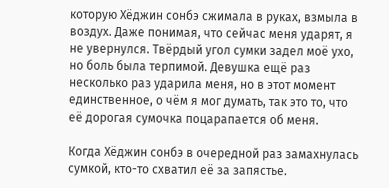которую Хёджин сонбэ сжимала в руках, взмыла в воздух. Даже понимая, что сейчас меня ударят, я не увернулся. Твёрдый угол сумки задел моё ухо, но боль была терпимой. Девушка ещё раз несколько раз ударила меня, но в этот момент единственное, о чём я мог думать, так это то, что её дорогая сумочка поцарапается об меня.

Когда Хёджин сонбэ в очередной раз замахнулась сумкой, кто-то схватил её за запястье.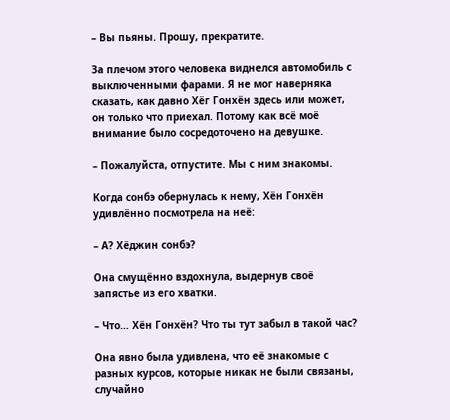– Вы пьяны. Прошу, прекратите.

За плечом этого человека виднелся автомобиль с выключенными фарами. Я не мог наверняка сказать, как давно Хёг Гонхён здесь или может, он только что приехал. Потому как всё моё внимание было сосредоточено на девушке.

– Пожалуйста, отпустите. Мы с ним знакомы.

Когда сонбэ обернулась к нему, Хён Гонхён удивлённо посмотрела на неё:

– А? Хёджин сонбэ?

Она смущённо вздохнула, выдернув своё запястье из его хватки.

– Что… Хён Гонхён? Что ты тут забыл в такой час?

Она явно была удивлена, что её знакомые с разных курсов, которые никак не были связаны, случайно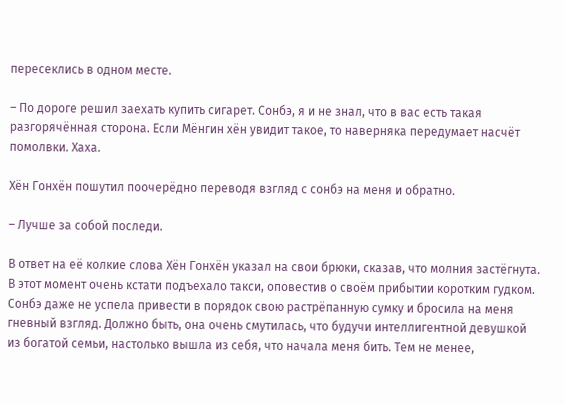пересеклись в одном месте.

– По дороге решил заехать купить сигарет. Сонбэ, я и не знал, что в вас есть такая разгорячённая сторона. Если Мёнгин хён увидит такое, то наверняка передумает насчёт помолвки. Хаха.

Хён Гонхён пошутил поочерёдно переводя взгляд с сонбэ на меня и обратно.

– Лучше за собой последи.

В ответ на её колкие слова Хён Гонхён указал на свои брюки, сказав, что молния застёгнута. В этот момент очень кстати подъехало такси, оповестив о своём прибытии коротким гудком. Сонбэ даже не успела привести в порядок свою растрёпанную сумку и бросила на меня гневный взгляд. Должно быть, она очень смутилась, что будучи интеллигентной девушкой из богатой семьи, настолько вышла из себя, что начала меня бить. Тем не менее,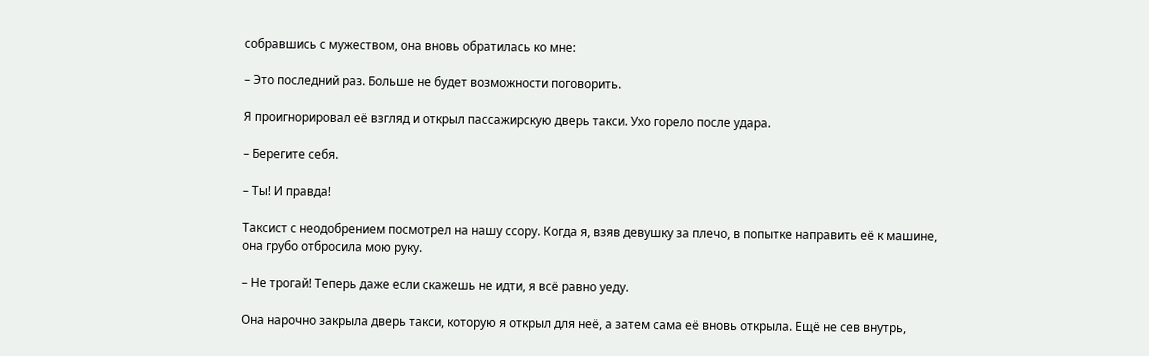собравшись с мужеством, она вновь обратилась ко мне:

– Это последний раз. Больше не будет возможности поговорить.

Я проигнорировал её взгляд и открыл пассажирскую дверь такси. Ухо горело после удара.

– Берегите себя.

– Ты! И правда!

Таксист с неодобрением посмотрел на нашу ссору. Когда я, взяв девушку за плечо, в попытке направить её к машине, она грубо отбросила мою руку.

– Не трогай! Теперь даже если скажешь не идти, я всё равно уеду.

Она нарочно закрыла дверь такси, которую я открыл для неё, а затем сама её вновь открыла. Ещё не сев внутрь,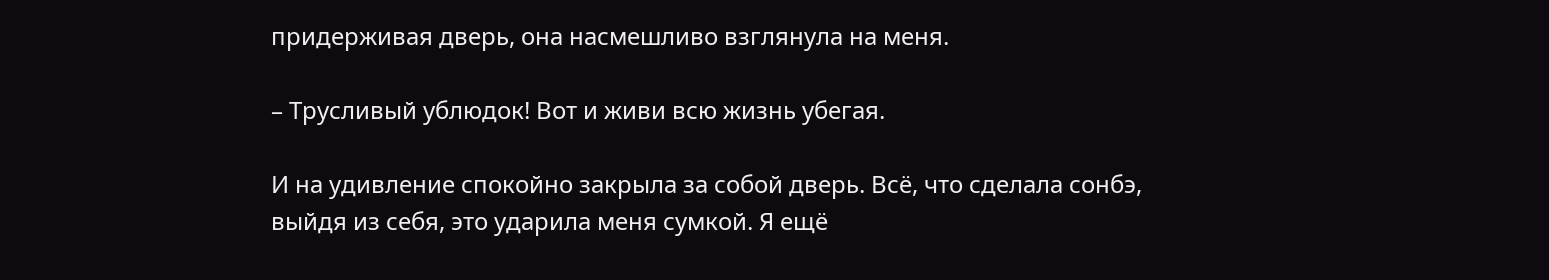придерживая дверь, она насмешливо взглянула на меня.

– Трусливый ублюдок! Вот и живи всю жизнь убегая.

И на удивление спокойно закрыла за собой дверь. Всё, что сделала сонбэ, выйдя из себя, это ударила меня сумкой. Я ещё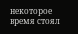некоторое время стоял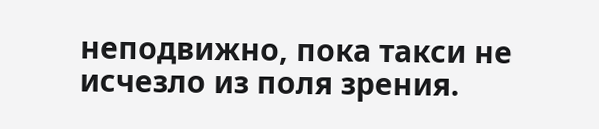неподвижно, пока такси не исчезло из поля зрения.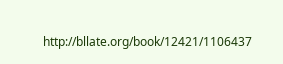http://bllate.org/book/12421/1106437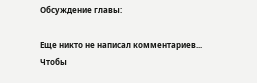Обсуждение главы:

Еще никто не написал комментариев...
Чтобы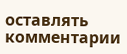оставлять комментарии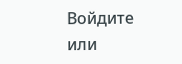Войдите или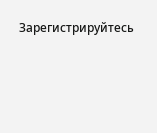Зарегистрируйтесь